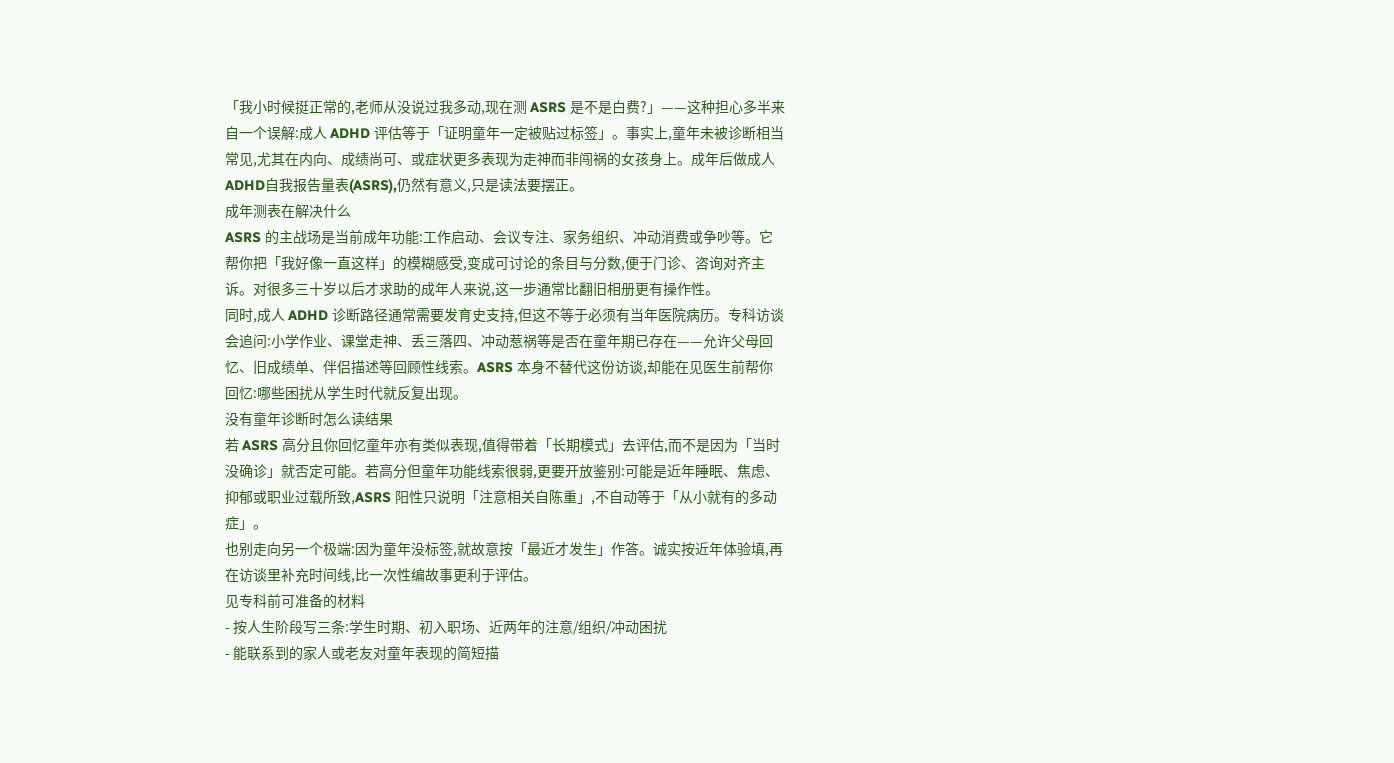「我小时候挺正常的,老师从没说过我多动,现在测 ASRS 是不是白费?」——这种担心多半来自一个误解:成人 ADHD 评估等于「证明童年一定被贴过标签」。事实上,童年未被诊断相当常见,尤其在内向、成绩尚可、或症状更多表现为走神而非闯祸的女孩身上。成年后做成人ADHD自我报告量表(ASRS),仍然有意义,只是读法要摆正。
成年测表在解决什么
ASRS 的主战场是当前成年功能:工作启动、会议专注、家务组织、冲动消费或争吵等。它帮你把「我好像一直这样」的模糊感受,变成可讨论的条目与分数,便于门诊、咨询对齐主诉。对很多三十岁以后才求助的成年人来说,这一步通常比翻旧相册更有操作性。
同时,成人 ADHD 诊断路径通常需要发育史支持,但这不等于必须有当年医院病历。专科访谈会追问:小学作业、课堂走神、丢三落四、冲动惹祸等是否在童年期已存在——允许父母回忆、旧成绩单、伴侣描述等回顾性线索。ASRS 本身不替代这份访谈,却能在见医生前帮你回忆:哪些困扰从学生时代就反复出现。
没有童年诊断时怎么读结果
若 ASRS 高分且你回忆童年亦有类似表现,值得带着「长期模式」去评估,而不是因为「当时没确诊」就否定可能。若高分但童年功能线索很弱,更要开放鉴别:可能是近年睡眠、焦虑、抑郁或职业过载所致,ASRS 阳性只说明「注意相关自陈重」,不自动等于「从小就有的多动症」。
也别走向另一个极端:因为童年没标签,就故意按「最近才发生」作答。诚实按近年体验填,再在访谈里补充时间线,比一次性编故事更利于评估。
见专科前可准备的材料
- 按人生阶段写三条:学生时期、初入职场、近两年的注意/组织/冲动困扰
- 能联系到的家人或老友对童年表现的简短描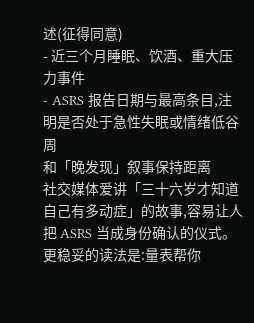述(征得同意)
- 近三个月睡眠、饮酒、重大压力事件
- ASRS 报告日期与最高条目,注明是否处于急性失眠或情绪低谷周
和「晚发现」叙事保持距离
社交媒体爱讲「三十六岁才知道自己有多动症」的故事,容易让人把 ASRS 当成身份确认的仪式。更稳妥的读法是:量表帮你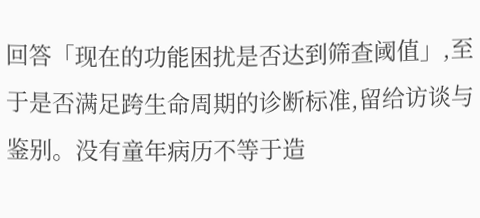回答「现在的功能困扰是否达到筛查阈值」,至于是否满足跨生命周期的诊断标准,留给访谈与鉴别。没有童年病历不等于造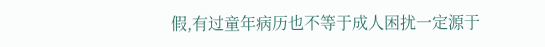假,有过童年病历也不等于成人困扰一定源于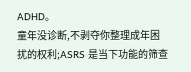ADHD。
童年没诊断,不剥夺你整理成年困扰的权利;ASRS 是当下功能的筛查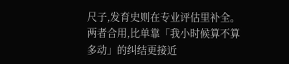尺子,发育史则在专业评估里补全。两者合用,比单靠「我小时候算不算多动」的纠结更接近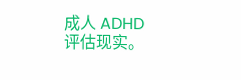成人 ADHD 评估现实。